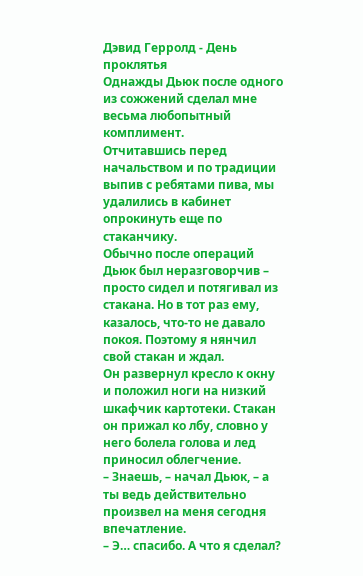Дэвид Герролд - День проклятья
Однажды Дьюк после одного из сожжений сделал мне весьма любопытный комплимент.
Отчитавшись перед начальством и по традиции выпив с ребятами пива, мы удалились в кабинет опрокинуть еще по стаканчику.
Обычно после операций Дьюк был неразговорчив – просто сидел и потягивал из стакана. Но в тот раз ему, казалось, что-то не давало покоя. Поэтому я нянчил свой стакан и ждал.
Он развернул кресло к окну и положил ноги на низкий шкафчик картотеки. Стакан он прижал ко лбу, словно у него болела голова и лед приносил облегчение.
– Знаешь, – начал Дьюк, – а ты ведь действительно произвел на меня сегодня впечатление.
– Э… спасибо. А что я сделал?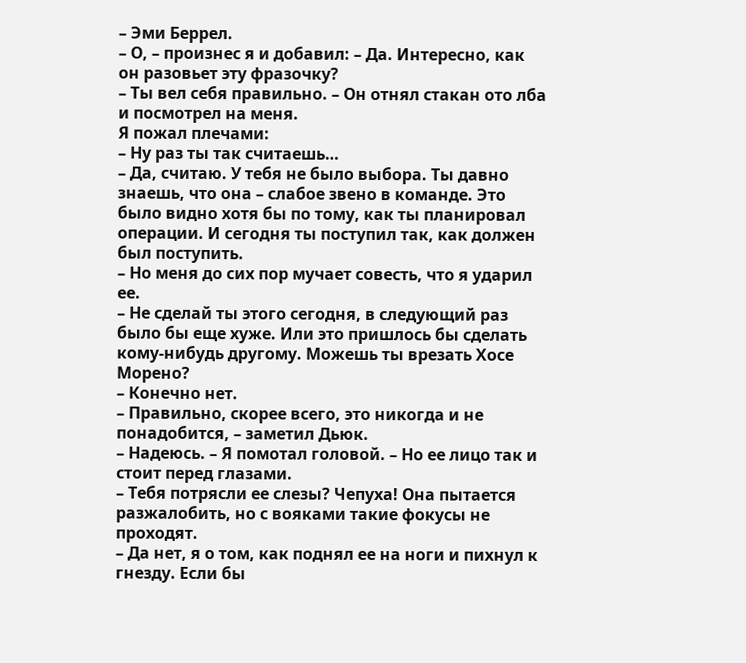– Эми Беррел.
– О, – произнес я и добавил: – Да. Интересно, как он разовьет эту фразочку?
– Ты вел себя правильно. – Он отнял стакан ото лба и посмотрел на меня.
Я пожал плечами:
– Ну раз ты так считаешь…
– Да, считаю. У тебя не было выбора. Ты давно знаешь, что она – слабое звено в команде. Это было видно хотя бы по тому, как ты планировал операции. И сегодня ты поступил так, как должен был поступить.
– Но меня до сих пор мучает совесть, что я ударил ее.
– Не сделай ты этого сегодня, в следующий раз было бы еще хуже. Или это пришлось бы сделать кому-нибудь другому. Можешь ты врезать Хосе Морено?
– Конечно нет.
– Правильно, скорее всего, это никогда и не понадобится, – заметил Дьюк.
– Надеюсь. – Я помотал головой. – Но ее лицо так и стоит перед глазами.
– Тебя потрясли ее слезы? Чепуха! Она пытается разжалобить, но с вояками такие фокусы не проходят.
– Да нет, я о том, как поднял ее на ноги и пихнул к гнезду. Если бы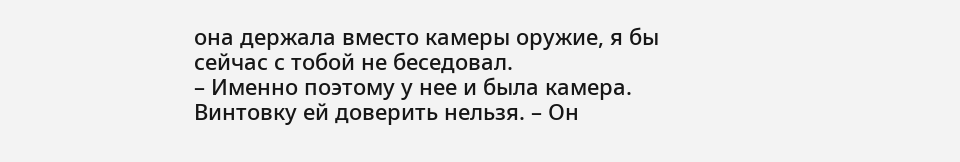она держала вместо камеры оружие, я бы сейчас с тобой не беседовал.
– Именно поэтому у нее и была камера. Винтовку ей доверить нельзя. – Он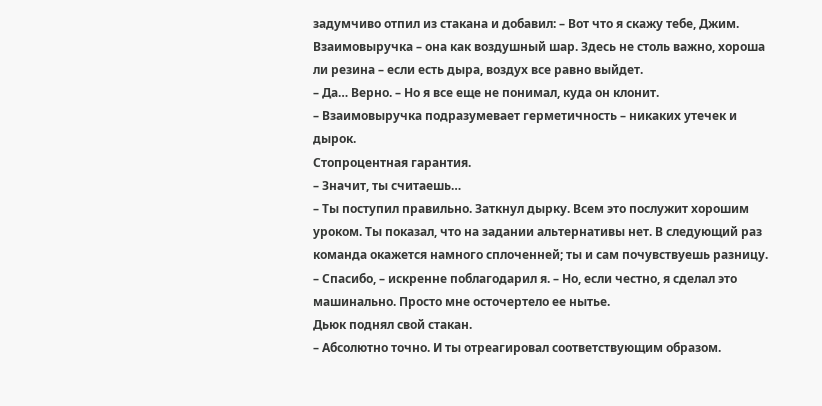задумчиво отпил из стакана и добавил: – Вот что я скажу тебе, Джим.
Взаимовыручка – она как воздушный шар. Здесь не столь важно, хороша ли резина – если есть дыра, воздух все равно выйдет.
– Да… Верно. – Но я все еще не понимал, куда он клонит.
– Взаимовыручка подразумевает герметичность – никаких утечек и дырок.
Стопроцентная гарантия.
– Значит, ты считаешь…
– Ты поступил правильно. Заткнул дырку. Всем это послужит хорошим уроком. Ты показал, что на задании альтернативы нет. В следующий раз команда окажется намного сплоченней; ты и сам почувствуешь разницу.
– Спасибо, – искренне поблагодарил я. – Но, если честно, я сделал это машинально. Просто мне осточертело ее нытье.
Дьюк поднял свой стакан.
– Абсолютно точно. И ты отреагировал соответствующим образом.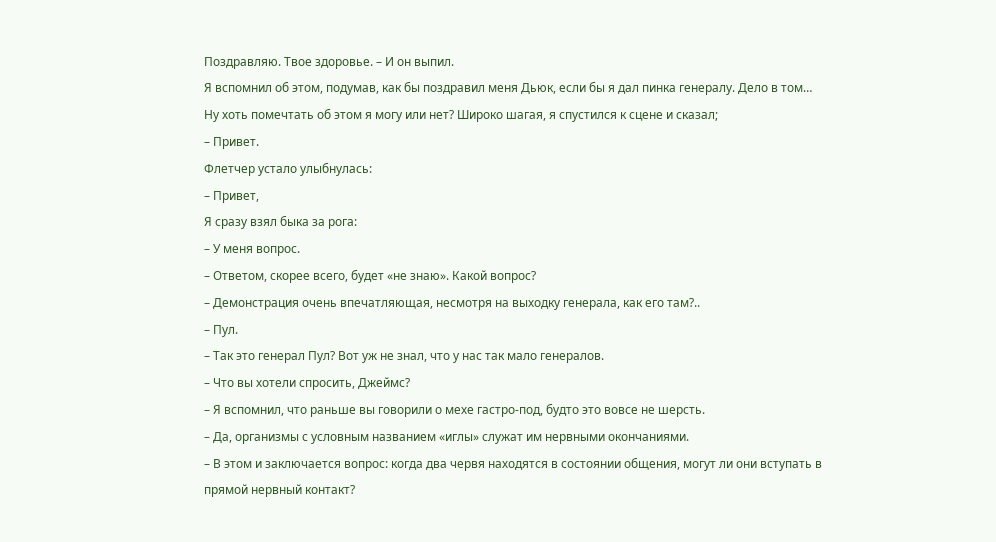Поздравляю. Твое здоровье. – И он выпил.
Я вспомнил об этом, подумав, как бы поздравил меня Дьюк, если бы я дал пинка генералу. Дело в том…
Ну хоть помечтать об этом я могу или нет? Широко шагая, я спустился к сцене и сказал;
– Привет.
Флетчер устало улыбнулась:
– Привет,
Я сразу взял быка за рога:
– У меня вопрос.
– Ответом, скорее всего, будет «не знаю». Какой вопрос?
– Демонстрация очень впечатляющая, несмотря на выходку генерала, как его там?..
– Пул.
– Так это генерал Пул? Вот уж не знал, что у нас так мало генералов.
– Что вы хотели спросить, Джеймс?
– Я вспомнил, что раньше вы говорили о мехе гастро-под, будто это вовсе не шерсть.
– Да, организмы с условным названием «иглы» служат им нервными окончаниями.
– В этом и заключается вопрос: когда два червя находятся в состоянии общения, могут ли они вступать в прямой нервный контакт?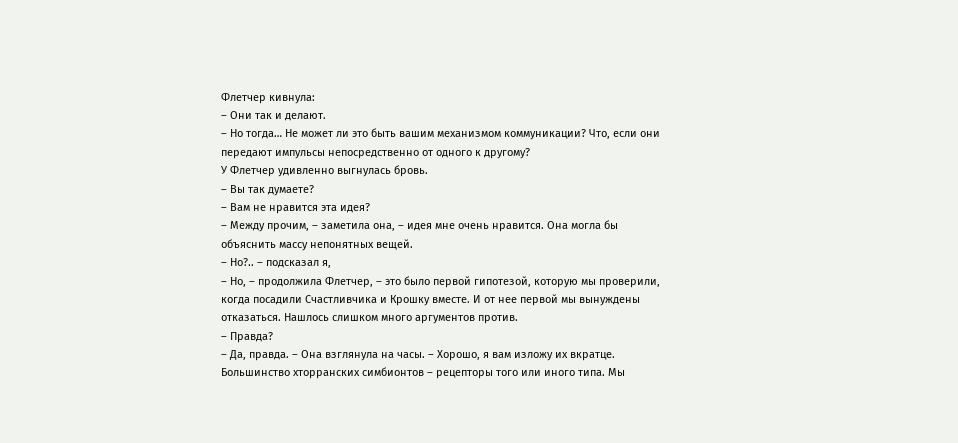Флетчер кивнула:
– Они так и делают.
– Но тогда… Не может ли это быть вашим механизмом коммуникации? Что, если они передают импульсы непосредственно от одного к другому?
У Флетчер удивленно выгнулась бровь.
– Вы так думаете?
– Вам не нравится эта идея?
– Между прочим, – заметила она, – идея мне очень нравится. Она могла бы объяснить массу непонятных вещей.
– Но?.. – подсказал я,
– Но, – продолжила Флетчер, – это было первой гипотезой, которую мы проверили, когда посадили Счастливчика и Крошку вместе. И от нее первой мы вынуждены отказаться. Нашлось слишком много аргументов против.
– Правда?
– Да, правда. – Она взглянула на часы. – Хорошо, я вам изложу их вкратце.
Большинство хторранских симбионтов – рецепторы того или иного типа. Мы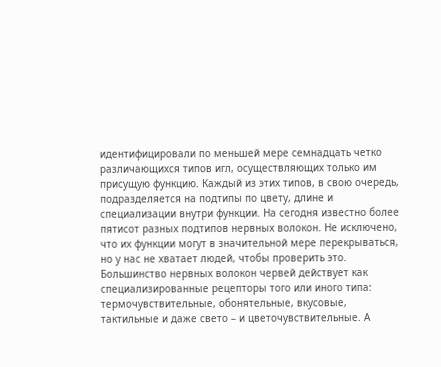идентифицировали по меньшей мере семнадцать четко различающихся типов игл, осуществляющих только им присущую функцию. Каждый из этих типов, в свою очередь, подразделяется на подтипы по цвету, длине и специализации внутри функции. На сегодня известно более пятисот разных подтипов нервных волокон. Не исключено, что их функции могут в значительной мере перекрываться, но у нас не хватает людей, чтобы проверить это.
Большинство нервных волокон червей действует как специализированные рецепторы того или иного типа: термочувствительные, обонятельные, вкусовые, тактильные и даже свето – и цветочувствительные. А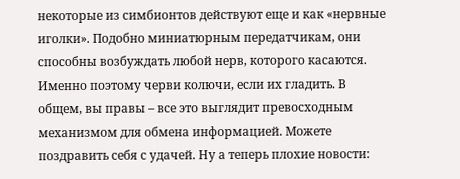некоторые из симбионтов действуют еще и как «нервные иголки». Подобно миниатюрным передатчикам, они способны возбуждать любой нерв, которого касаются. Именно поэтому черви колючи, если их гладить. В общем, вы правы – все это выглядит превосходным механизмом для обмена информацией. Можете поздравить себя с удачей. Ну а теперь плохие новости: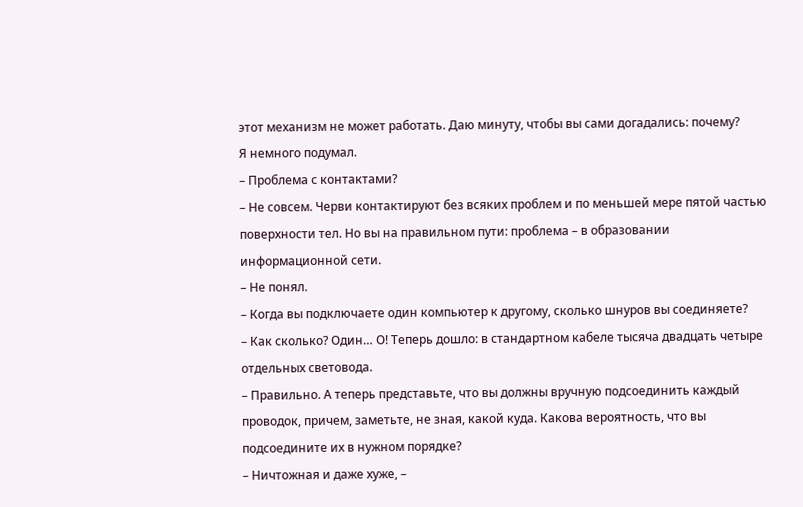этот механизм не может работать. Даю минуту, чтобы вы сами догадались: почему?
Я немного подумал.
– Проблема с контактами?
– Не совсем. Черви контактируют без всяких проблем и по меньшей мере пятой частью поверхности тел. Но вы на правильном пути: проблема – в образовании информационной сети.
– Не понял.
– Когда вы подключаете один компьютер к другому, сколько шнуров вы соединяете?
– Как сколько? Один… О! Теперь дошло: в стандартном кабеле тысяча двадцать четыре отдельных световода.
– Правильно. А теперь представьте, что вы должны вручную подсоединить каждый проводок, причем, заметьте, не зная, какой куда. Какова вероятность, что вы подсоедините их в нужном порядке?
– Ничтожная и даже хуже, –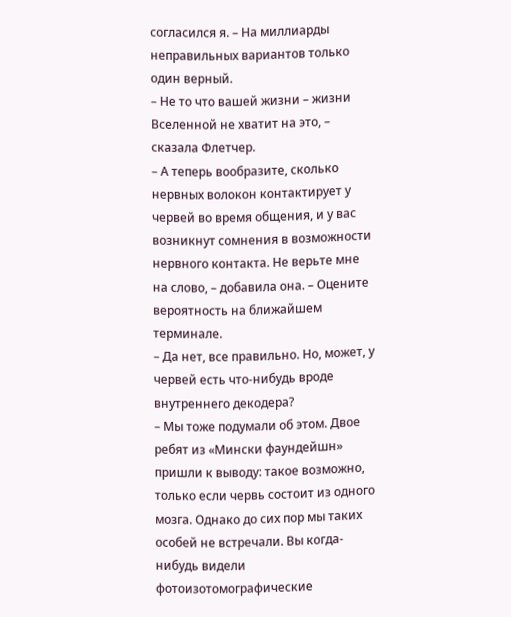согласился я. – На миллиарды неправильных вариантов только один верный.
– Не то что вашей жизни – жизни Вселенной не хватит на это, – сказала Флетчер.
– А теперь вообразите, сколько нервных волокон контактирует у червей во время общения, и у вас возникнут сомнения в возможности нервного контакта. Не верьте мне на слово, – добавила она. – Оцените вероятность на ближайшем терминале.
– Да нет, все правильно. Но, может, у червей есть что-нибудь вроде внутреннего декодера?
– Мы тоже подумали об этом. Двое ребят из «Мински фаундейшн» пришли к выводу: такое возможно, только если червь состоит из одного мозга. Однако до сих пор мы таких особей не встречали. Вы когда-нибудь видели фотоизотомографические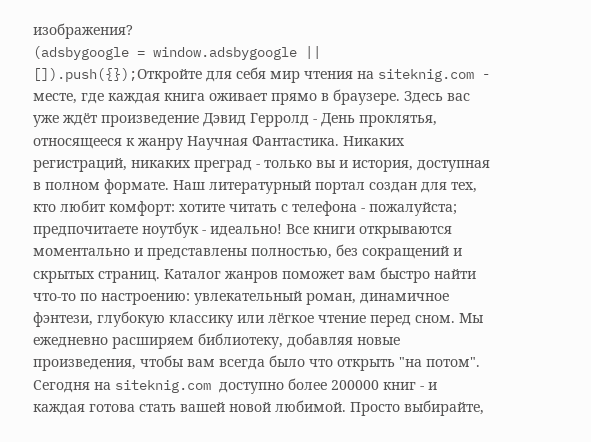изображения?
(adsbygoogle = window.adsbygoogle || []).push({});Откройте для себя мир чтения на siteknig.com - месте, где каждая книга оживает прямо в браузере. Здесь вас уже ждёт произведение Дэвид Герролд - День проклятья, относящееся к жанру Научная Фантастика. Никаких регистраций, никаких преград - только вы и история, доступная в полном формате. Наш литературный портал создан для тех, кто любит комфорт: хотите читать с телефона - пожалуйста; предпочитаете ноутбук - идеально! Все книги открываются моментально и представлены полностью, без сокращений и скрытых страниц. Каталог жанров поможет вам быстро найти что-то по настроению: увлекательный роман, динамичное фэнтези, глубокую классику или лёгкое чтение перед сном. Мы ежедневно расширяем библиотеку, добавляя новые произведения, чтобы вам всегда было что открыть "на потом". Сегодня на siteknig.com доступно более 200000 книг - и каждая готова стать вашей новой любимой. Просто выбирайте,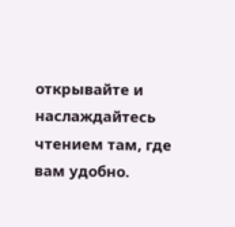открывайте и наслаждайтесь чтением там, где вам удобно.